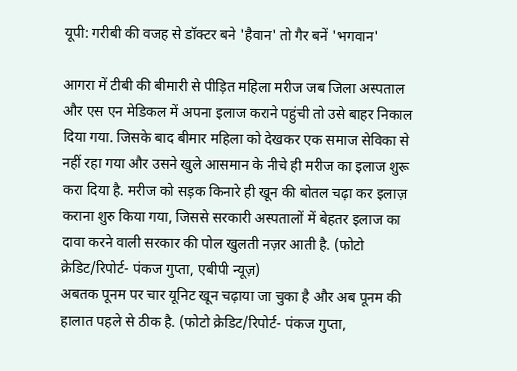यूपी: गरीबी की वजह से डॉक्टर बने 'हैवान' तो गैर बनें 'भगवान'

आगरा में टीबी की बीमारी से पीड़ित महिला मरीज जब जिला अस्पताल और एस एन मेडिकल में अपना इलाज कराने पहुंची तो उसे बाहर निकाल दिया गया. जिसके बाद बीमार महिला को देखकर एक समाज सेविका से नहीं रहा गया और उसने खुले आसमान के नीचे ही मरीज का इलाज शुरू करा दिया है. मरीज को सड़क किनारे ही खून की बोतल चढ़ा कर इलाज़ कराना शुरु किया गया, जिससे सरकारी अस्पतालों में बेहतर इलाज का दावा करने वाली सरकार की पोल खुलती नज़र आती है. (फोटो क्रेडिट/रिपोर्ट- पंकज गुप्ता, एबीपी न्यूज़)
अबतक पूनम पर चार यूनिट खून चढ़ाया जा चुका है और अब पूनम की हालात पहले से ठीक है. (फोटो क्रेडिट/रिपोर्ट- पंकज गुप्ता,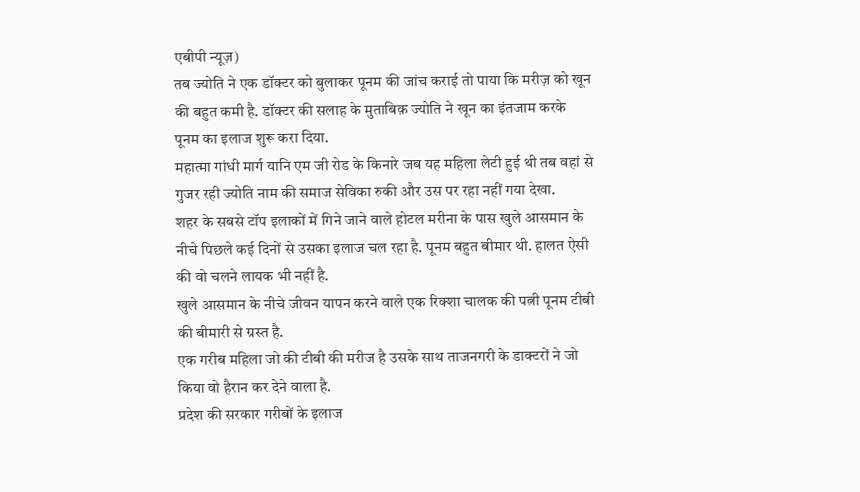एबीपी न्यूज़)
तब ज्योति ने एक डॉक्टर को बुलाकर पूनम की जांच कराई तो पाया कि मरीज़ को खून की बहुत कमी है. डॉक्टर की सलाह के मुताबिक़ ज्योति ने खून का इंतजाम करके पूनम का इलाज शुरू करा दिया.
महात्मा गांधी मार्ग यानि एम जी रोड के किनारे जब यह महिला लेटी हुई थी तब वहां से गुजर रही ज्योति नाम की समाज सेविका रुकी और उस पर रहा नहीं गया देखा.
शहर के सबसे टॉप इलाकों में गिने जाने वाले होटल मरीना के पास खुले आसमान के नीचे पिछले कई दिनों से उसका इलाज चल रहा है. पूनम बहुत बीमार थी. हालत ऐसी की वो चलने लायक भी नहीं है.
खुले आसमान के नीचे जीवन यापन करने वाले एक रिक्शा चालक की पत्नी पूनम टीबी की बीमारी से ग्रस्त है.
एक गरीब महिला जो की टीबी की मरीज है उसके साथ ताजनगरी के डाक्टरों ने जो किया वो हैरान कर देने वाला है.
प्रदेश की सरकार गरीबों के इलाज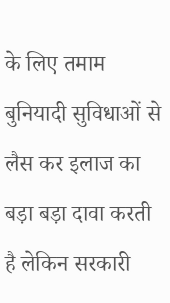के लिए तमाम बुनियादी सुविधाओं से लैस कर इलाज का बड़ा बड़ा दावा करती है लेकिन सरकारी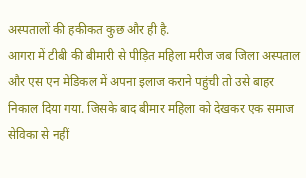अस्पतालों की हकीकत कुछ और ही है.
आगरा में टीबी की बीमारी से पीड़ित महिला मरीज जब जिला अस्पताल और एस एन मेडिकल में अपना इलाज कराने पहुंची तो उसे बाहर निकाल दिया गया. जिसके बाद बीमार महिला को देखकर एक समाज सेविका से नहीं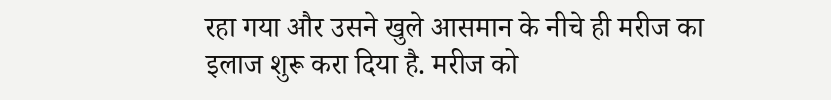रहा गया और उसने खुले आसमान के नीचे ही मरीज का इलाज शुरू करा दिया है. मरीज को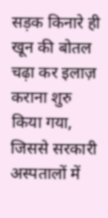सड़क किनारे ही खून की बोतल चढ़ा कर इलाज़ कराना शुरु किया गया, जिससे सरकारी अस्पतालों में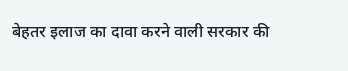बेहतर इलाज का दावा करने वाली सरकार की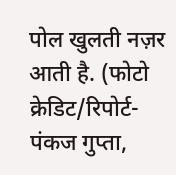पोल खुलती नज़र आती है. (फोटो क्रेडिट/रिपोर्ट- पंकज गुप्ता,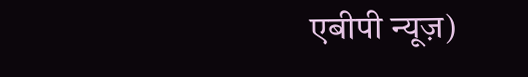एबीपी न्यूज़)